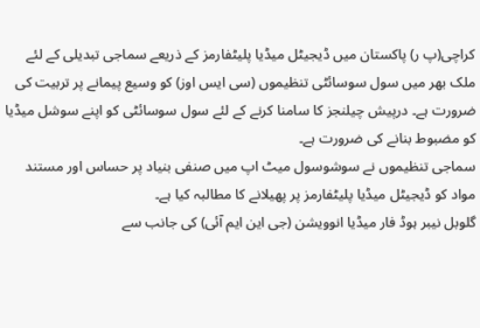کراچی(پ ر) پاکستان میں ڈیجیٹل میڈیا پلیٹفارمز کے ذریعے سماجی تبدیلی کے لئے ملک بھر میں سول سوسائٹی تنظیموں (سی ایس اوز) کو وسیع پیمانے پر تربیت کی ضرورت ہے۔ درپیش چیلنجز کا سامنا کرنے کے لئے سول سوسائٹی کو اپنے سوشل میڈیا کو مضبوط بنانے کی ضرورت ہے۔
سماجی تنظیموں نے سوشوسول میٹ اپ میں صنفی بنیاد پر حساس اور مستند مواد کو ڈیجیٹل میڈیا پلیٹفارمز پر پھیلانے کا مطالبہ کیا ہے۔
گلوبل نیبر ہوڈ فار میڈیا انوویشن (جی این ایم آئی) کی جانب سے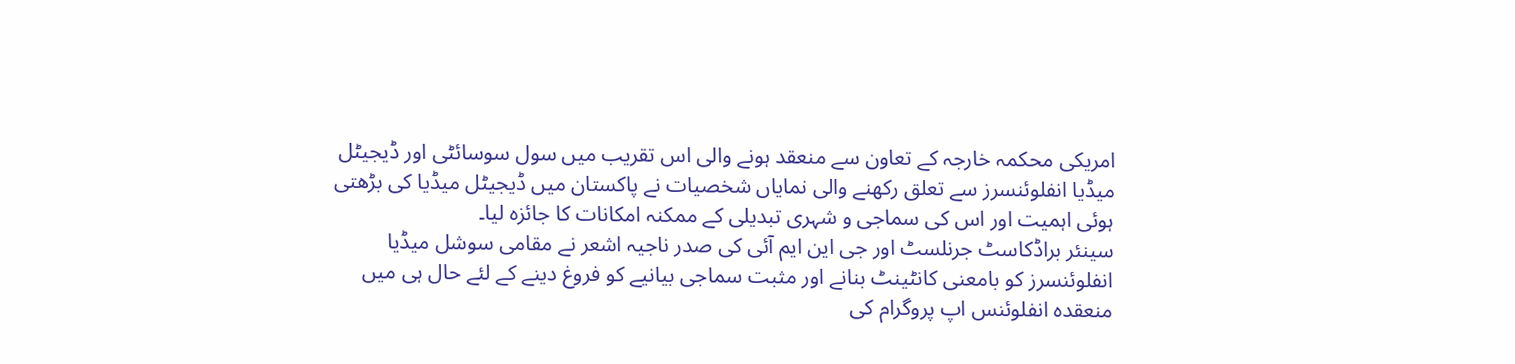امریکی محکمہ خارجہ کے تعاون سے منعقد ہونے والی اس تقریب میں سول سوسائٹی اور ڈیجیٹل میڈیا انفلوئنسرز سے تعلق رکھنے والی نمایاں شخصیات نے پاکستان میں ڈیجیٹل میڈیا کی بڑھتی ہوئی اہمیت اور اس کی سماجی و شہری تبدیلی کے ممکنہ امکانات کا جائزہ لیا۔
سینئر براڈکاسٹ جرنلسٹ اور جی این ایم آئی کی صدر ناجیہ اشعر نے مقامی سوشل میڈیا انفلوئنسرز کو بامعنی کانٹینٹ بنانے اور مثبت سماجی بیانیے کو فروغ دینے کے لئے حال ہی میں منعقدہ انفلوئنس اپ پروگرام کی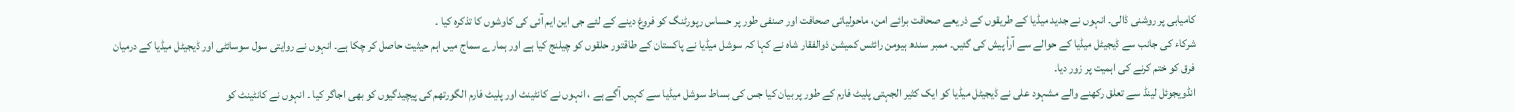کامیابی پر روشنی ڈالی۔ انہوں نے جدید میڈیا کے طریقوں کے ذریعے صحافت برائے امن، ماحولیاتی صحافت اور صنفی طور پر حساس رپورٹنگ کو فروغ دینے کے لئے جی این ایم آئی کی کاوشوں کا تذکرہ کیا ۔
شرکاء کی جانب سے ڈیجیٹل میڈیا کے حوالے سے آرأ پیش کی گئیں۔ ممبر سندھ ہیومن رائٹس کمیشن ذوالفقار شاہ نے کہا کہ سوشل میڈیا نے پاکستان کے طاقتور حلقوں کو چیلنج کیا ہے اور ہمارے سماج میں اہم حیثیت حاصل کر چکا ہے۔ انہوں نے روایتی سول سوسائٹی اور ڈیجیٹل میڈیا کے درمیان فرق کو ختم کرنے کی اہمیت پر زور دیا۔
انڈویجوئل لینڈ سے تعلق رکھنے والے مشہود علی نے ڈیجیٹل میڈیا کو ایک کثیر الجہتی پلیٹ فارم کے طور پر بیان کیا جس کی بساط سوشل میڈیا سے کہیں آگے ہے ، انہوں نے کانٹینٹ اور پلیٹ فارم الگورتھم کی پیچیدگیوں کو بھی اجاگر کیا ۔ انہوں نے کانٹینٹ کو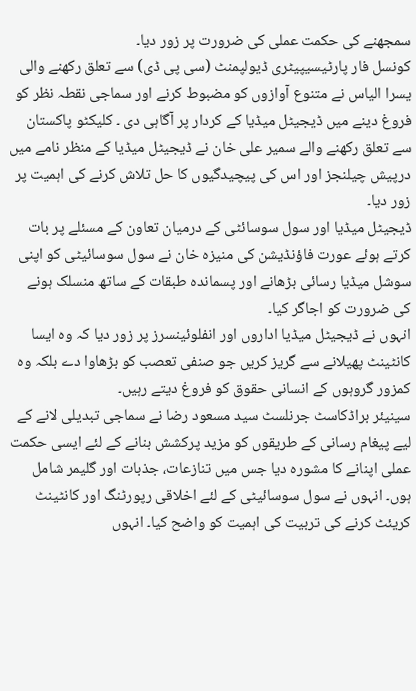سمجھنے کی حکمت عملی کی ضرورت پر زور دیا۔
کونسل فار پارٹیسیپیٹری ڈیولپمنٹ (سی پی ڈی) سے تعلق رکھنے والی یسرا الیاس نے متنوع آوازوں کو مضبوط کرنے اور سماجی نقطہ نظر کو فروغ دینے میں ڈیجیٹل میڈیا کے کردار پر آگاہی دی ۔ کلیکٹو پاکستان سے تعلق رکھنے والے سمیر علی خان نے ڈیجیٹل میڈیا کے منظر نامے میں درپیش چیلنجز اور اس کی پیچیدگیوں کا حل تلاش کرنے کی اہمیت پر زور دیا۔
ڈیجیٹل میڈیا اور سول سوسائٹی کے درمیان تعاون کے مسئلے پر بات کرتے ہوئے عورت فاؤنڈیشن کی منیزہ خان نے سول سوسائیٹی کو اپنی سوشل میڈیا رسائی بڑھانے اور پسماندہ طبقات کے ساتھ منسلک ہونے کی ضرورت کو اجاگر کیا۔
انہوں نے ڈیجیٹل میڈیا اداروں اور انفلوئینسرز پر زور دیا کہ وہ ایسا کانٹینٹ پھیلانے سے گریز کریں جو صنفی تعصب کو بڑھاوا دے بلکہ وہ کمزور گروہوں کے انسانی حقوق کو فروغ دیتے رہیں۔
سینیئر براڈکاسٹ جرنلسٹ سید مسعود رضا نے سماجی تبدیلی لانے کے لیے پیغام رسانی کے طریقوں کو مزید پرکشش بنانے کے لئے ایسی حکمت عملی اپنانے کا مشورہ دیا جس میں تنازعات، جذبات اور گلیمر شامل ہوں۔ انہوں نے سول سوسائیٹی کے لئے اخلاقی رپورٹنگ اور کانٹینٹ کریئٹ کرنے کی تربیت کی اہمیت کو واضح کیا۔ انہوں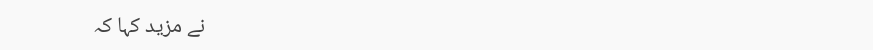نے مزید کہا کہ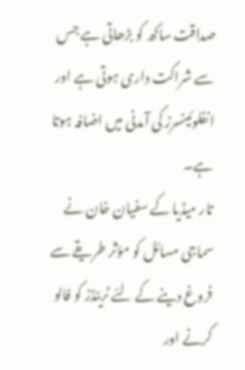صداقت ساکھ کو بڑھاتی ہے جس سے شراکت داری ہوتی ہے اور انفلوئینسرز کی آمدنی میں اضافہ ہوتا ہے۔
تار میڈیا کے سفیان خان نے سماجی مسائل کو مؤثر طریقے سے فروغ دینے کے لئے ٹرینڈز کو فالو کرنے اور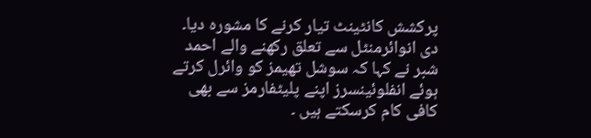پرکشش کانٹینٹ تیار کرنے کا مشورہ دیا۔ دی انوائرمنٹل سے تعلق رکھنے والے احمد شبر نے کہا کہ سوشل تھیمز کو وائرل کرتے ہوئے انفلوئینسرز اپنے پلیٹفارمز سے بھی کافی کام کرسکتے ہیں ۔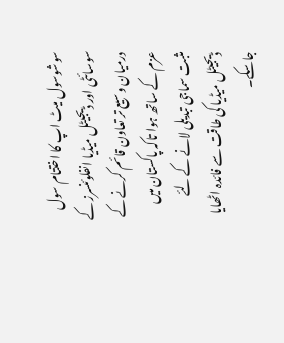سوشوسول میٹ اپ کا اختتام سول سوسائٹی اور ڈیجیٹل میڈیا انفلوئنسرز کے درمیان وسیع تر تعاون قائم کرنے کے عزم کے ساتھ ہوا تاکہ پاکستان میں مثبت سماجی تبدیلی لانے کے لئے ڈیجیٹل میڈیا کی طاقت سے فائدہ اٹھایا جاسکے۔